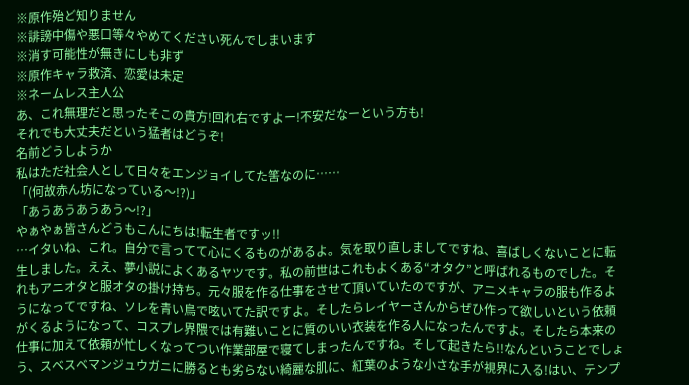※原作殆ど知りません
※誹謗中傷や悪口等々やめてください死んでしまいます
※消す可能性が無きにしも非ず
※原作キャラ救済、恋愛は未定
※ネームレス主人公
あ、これ無理だと思ったそこの貴方!回れ右ですよー!不安だなーという方も!
それでも大丈夫だという猛者はどうぞ!
名前どうしようか
私はただ社会人として日々をエンジョイしてた筈なのに……
「(何故赤ん坊になっている〜!?)」
「あうあうあうあう〜!?」
やぁやぁ皆さんどうもこんにちは!転生者ですッ!!
…イタいね、これ。自分で言ってて心にくるものがあるよ。気を取り直しましてですね、喜ばしくないことに転生しました。ええ、夢小説によくあるヤツです。私の前世はこれもよくある“オタク”と呼ばれるものでした。それもアニオタと服オタの掛け持ち。元々服を作る仕事をさせて頂いていたのですが、アニメキャラの服も作るようになってですね、ソレを青い鳥で呟いてた訳ですよ。そしたらレイヤーさんからぜひ作って欲しいという依頼がくるようになって、コスプレ界隈では有難いことに質のいい衣装を作る人になったんですよ。そしたら本来の仕事に加えて依頼が忙しくなってつい作業部屋で寝てしまったんですね。そして起きたら!!なんということでしょう、スベスベマンジュウガニに勝るとも劣らない綺麗な肌に、紅葉のような小さな手が視界に入る!はい、テンプ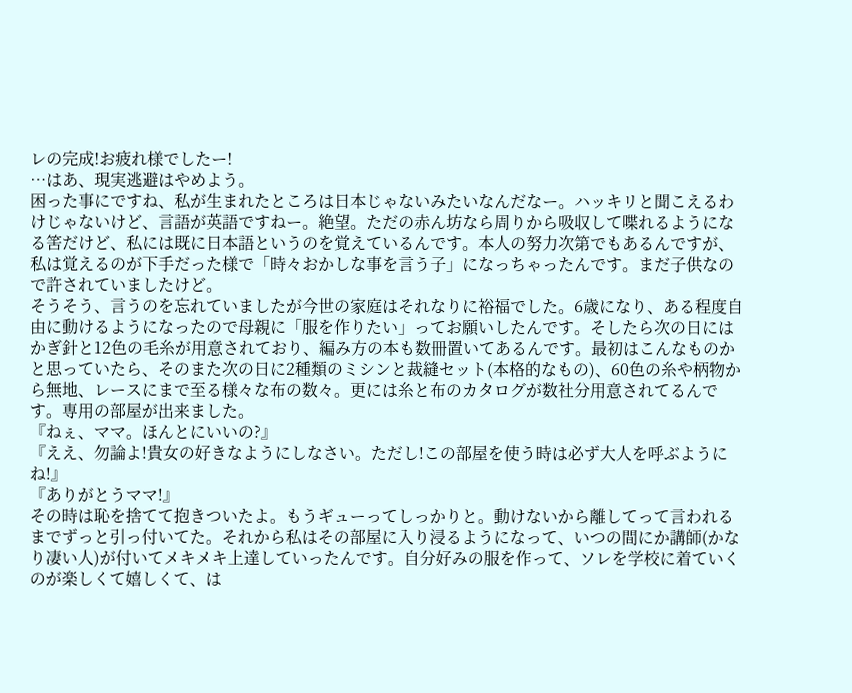レの完成!お疲れ様でしたー!
…はあ、現実逃避はやめよう。
困った事にですね、私が生まれたところは日本じゃないみたいなんだなー。ハッキリと聞こえるわけじゃないけど、言語が英語ですねー。絶望。ただの赤ん坊なら周りから吸収して喋れるようになる筈だけど、私には既に日本語というのを覚えているんです。本人の努力次第でもあるんですが、私は覚えるのが下手だった様で「時々おかしな事を言う子」になっちゃったんです。まだ子供なので許されていましたけど。
そうそう、言うのを忘れていましたが今世の家庭はそれなりに裕福でした。6歳になり、ある程度自由に動けるようになったので母親に「服を作りたい」ってお願いしたんです。そしたら次の日にはかぎ針と12色の毛糸が用意されており、編み方の本も数冊置いてあるんです。最初はこんなものかと思っていたら、そのまた次の日に2種類のミシンと裁縫セット(本格的なもの)、60色の糸や柄物から無地、レースにまで至る様々な布の数々。更には糸と布のカタログが数社分用意されてるんです。専用の部屋が出来ました。
『ねぇ、ママ。ほんとにいいの?』
『ええ、勿論よ!貴女の好きなようにしなさい。ただし!この部屋を使う時は必ず大人を呼ぶようにね!』
『ありがとうママ!』
その時は恥を捨てて抱きついたよ。もうギューってしっかりと。動けないから離してって言われるまでずっと引っ付いてた。それから私はその部屋に入り浸るようになって、いつの間にか講師(かなり凄い人)が付いてメキメキ上達していったんです。自分好みの服を作って、ソレを学校に着ていくのが楽しくて嬉しくて、は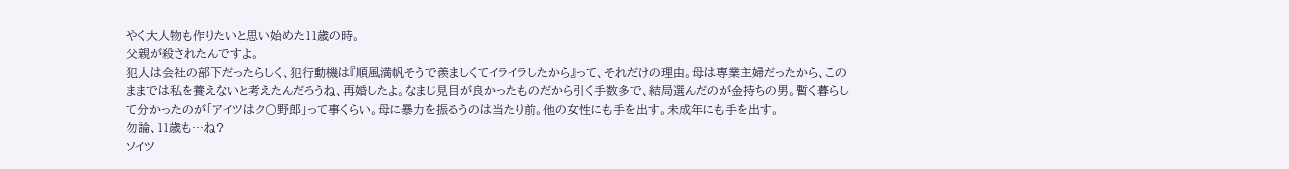やく大人物も作りたいと思い始めた11歳の時。
父親が殺されたんですよ。
犯人は会社の部下だったらしく、犯行動機は『順風満帆そうで羨ましくてイライラしたから』って、それだけの理由。母は専業主婦だったから、このままでは私を養えないと考えたんだろうね、再婚したよ。なまじ見目が良かったものだから引く手数多で、結局選んだのが金持ちの男。暫く暮らして分かったのが「アイツはク〇野郎」って事くらい。母に暴力を振るうのは当たり前。他の女性にも手を出す。未成年にも手を出す。
勿論、11歳も…ね?
ソイツ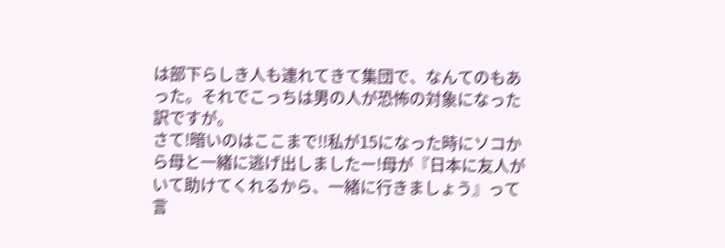は部下らしき人も連れてきて集団で、なんてのもあった。それでこっちは男の人が恐怖の対象になった訳ですが。
さて!暗いのはここまで!!私が15になった時にソコから母と一緒に逃げ出しましたー!母が『日本に友人がいて助けてくれるから、一緒に行きましょう』って言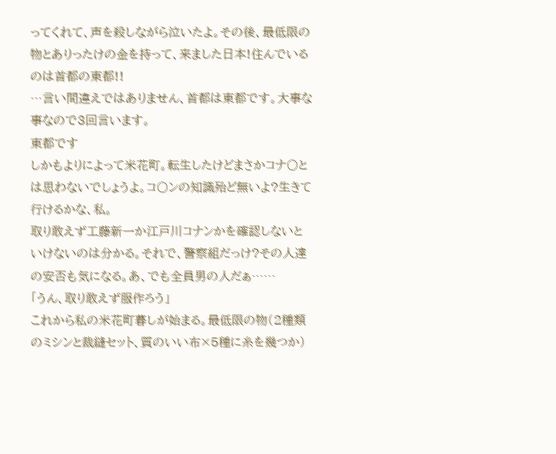ってくれて、声を殺しながら泣いたよ。その後、最低限の物とありったけの金を持って、来ました日本!住んでいるのは首都の東都!!
…言い間違えではありません、首都は東都です。大事な事なので3回言います。
東都です
しかもよりによって米花町。転生したけどまさかコナ〇とは思わないでしょうよ。コ〇ンの知識殆ど無いよ?生きて行けるかな、私。
取り敢えず工藤新一か江戸川コナンかを確認しないといけないのは分かる。それで、警察組だっけ?その人達の安否も気になる。あ、でも全員男の人だぁ……
「うん、取り敢えず服作ろう」
これから私の米花町暮しが始まる。最低限の物(2種類のミシンと裁縫セット、質のいい布×5種に糸を幾つか)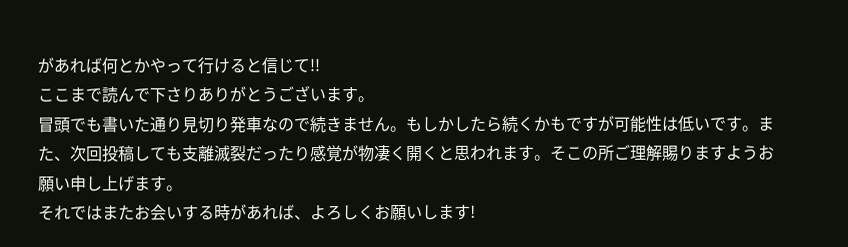があれば何とかやって行けると信じて!!
ここまで読んで下さりありがとうございます。
冒頭でも書いた通り見切り発車なので続きません。もしかしたら続くかもですが可能性は低いです。また、次回投稿しても支離滅裂だったり感覚が物凄く開くと思われます。そこの所ご理解賜りますようお願い申し上げます。
それではまたお会いする時があれば、よろしくお願いします!